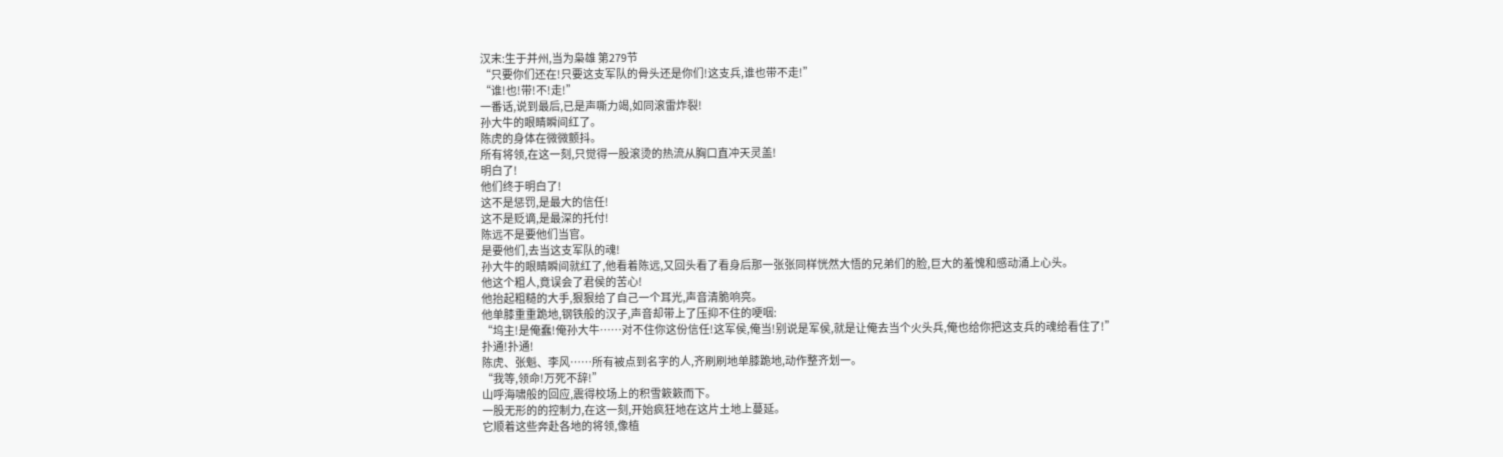汉末:生于并州,当为枭雄 第279节
“只要你们还在!只要这支军队的骨头还是你们!这支兵,谁也带不走!”
“谁!也!带!不!走!”
一番话,说到最后,已是声嘶力竭,如同滚雷炸裂!
孙大牛的眼睛瞬间红了。
陈虎的身体在微微颤抖。
所有将领,在这一刻,只觉得一股滚烫的热流从胸口直冲天灵盖!
明白了!
他们终于明白了!
这不是惩罚,是最大的信任!
这不是贬谪,是最深的托付!
陈远不是要他们当官。
是要他们,去当这支军队的魂!
孙大牛的眼睛瞬间就红了,他看着陈远,又回头看了看身后那一张张同样恍然大悟的兄弟们的脸,巨大的羞愧和感动涌上心头。
他这个粗人,竟误会了君侯的苦心!
他抬起粗糙的大手,狠狠给了自己一个耳光,声音清脆响亮。
他单膝重重跪地,钢铁般的汉子,声音却带上了压抑不住的哽咽:
“坞主!是俺蠢!俺孙大牛……对不住你这份信任!这军侯,俺当!别说是军侯,就是让俺去当个火头兵,俺也给你把这支兵的魂给看住了!”
扑通!扑通!
陈虎、张魁、李风……所有被点到名字的人,齐刷刷地单膝跪地,动作整齐划一。
“我等,领命!万死不辞!”
山呼海啸般的回应,震得校场上的积雪簌簌而下。
一股无形的的控制力,在这一刻,开始疯狂地在这片土地上蔓延。
它顺着这些奔赴各地的将领,像植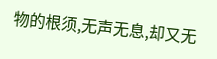物的根须,无声无息,却又无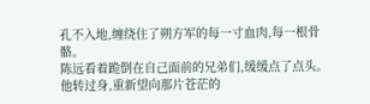孔不入地,缠绕住了朔方军的每一寸血肉,每一根骨骼。
陈远看着跪倒在自己面前的兄弟们,缓缓点了点头。
他转过身,重新望向那片苍茫的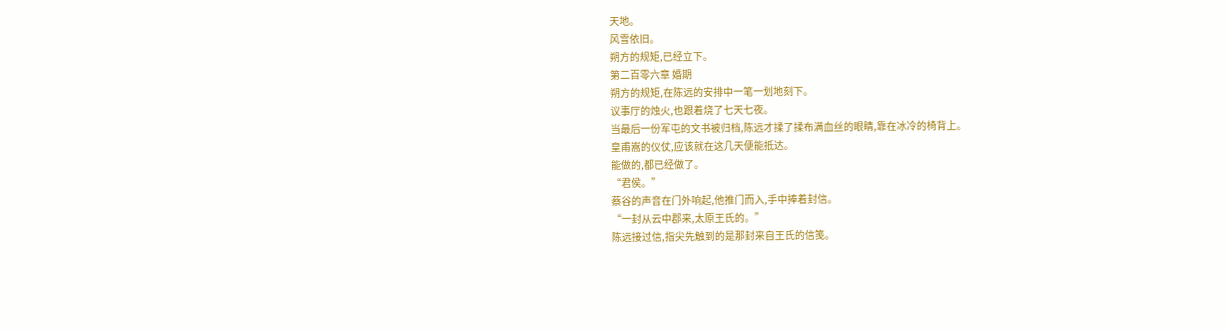天地。
风雪依旧。
朔方的规矩,已经立下。
第二百零六章 婚期
朔方的规矩,在陈远的安排中一笔一划地刻下。
议事厅的烛火,也跟着烧了七天七夜。
当最后一份军屯的文书被归档,陈远才揉了揉布满血丝的眼睛,靠在冰冷的椅背上。
皇甫嵩的仪仗,应该就在这几天便能抵达。
能做的,都已经做了。
“君侯。”
蔡谷的声音在门外响起,他推门而入,手中捧着封信。
“一封从云中郡来,太原王氏的。”
陈远接过信,指尖先触到的是那封来自王氏的信笺。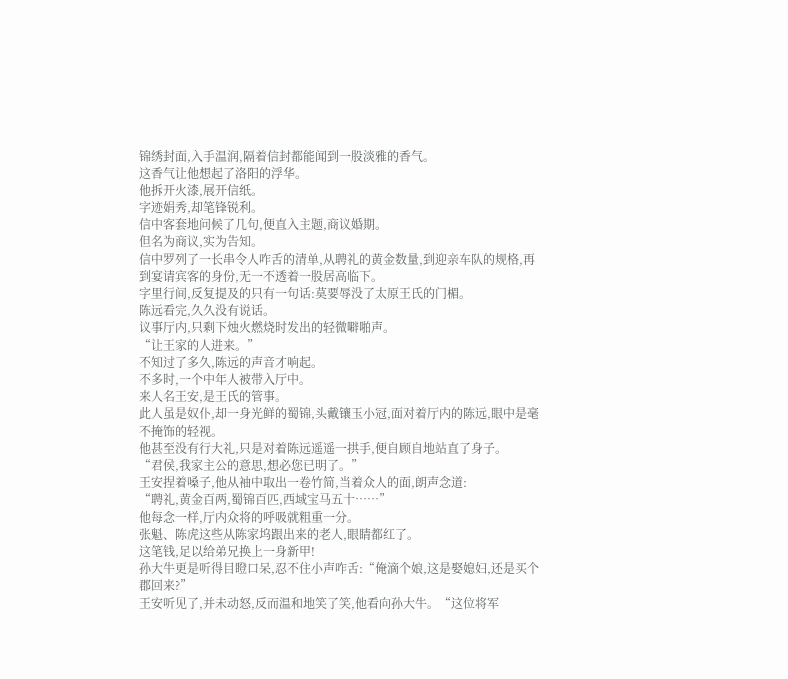锦绣封面,入手温润,隔着信封都能闻到一股淡雅的香气。
这香气让他想起了洛阳的浮华。
他拆开火漆,展开信纸。
字迹娟秀,却笔锋锐利。
信中客套地问候了几句,便直入主题,商议婚期。
但名为商议,实为告知。
信中罗列了一长串令人咋舌的清单,从聘礼的黄金数量,到迎亲车队的规格,再到宴请宾客的身份,无一不透着一股居高临下。
字里行间,反复提及的只有一句话:莫要辱没了太原王氏的门楣。
陈远看完,久久没有说话。
议事厅内,只剩下烛火燃烧时发出的轻微噼啪声。
“让王家的人进来。”
不知过了多久,陈远的声音才响起。
不多时,一个中年人被带入厅中。
来人名王安,是王氏的管事。
此人虽是奴仆,却一身光鲜的蜀锦,头戴镶玉小冠,面对着厅内的陈远,眼中是毫不掩饰的轻视。
他甚至没有行大礼,只是对着陈远遥遥一拱手,便自顾自地站直了身子。
“君侯,我家主公的意思,想必您已明了。”
王安捏着嗓子,他从袖中取出一卷竹简,当着众人的面,朗声念道:
“聘礼,黄金百两,蜀锦百匹,西域宝马五十……”
他每念一样,厅内众将的呼吸就粗重一分。
张魁、陈虎这些从陈家坞跟出来的老人,眼睛都红了。
这笔钱,足以给弟兄换上一身新甲!
孙大牛更是听得目瞪口呆,忍不住小声咋舌:“俺滴个娘,这是娶媳妇,还是买个郡回来?”
王安听见了,并未动怒,反而温和地笑了笑,他看向孙大牛。“这位将军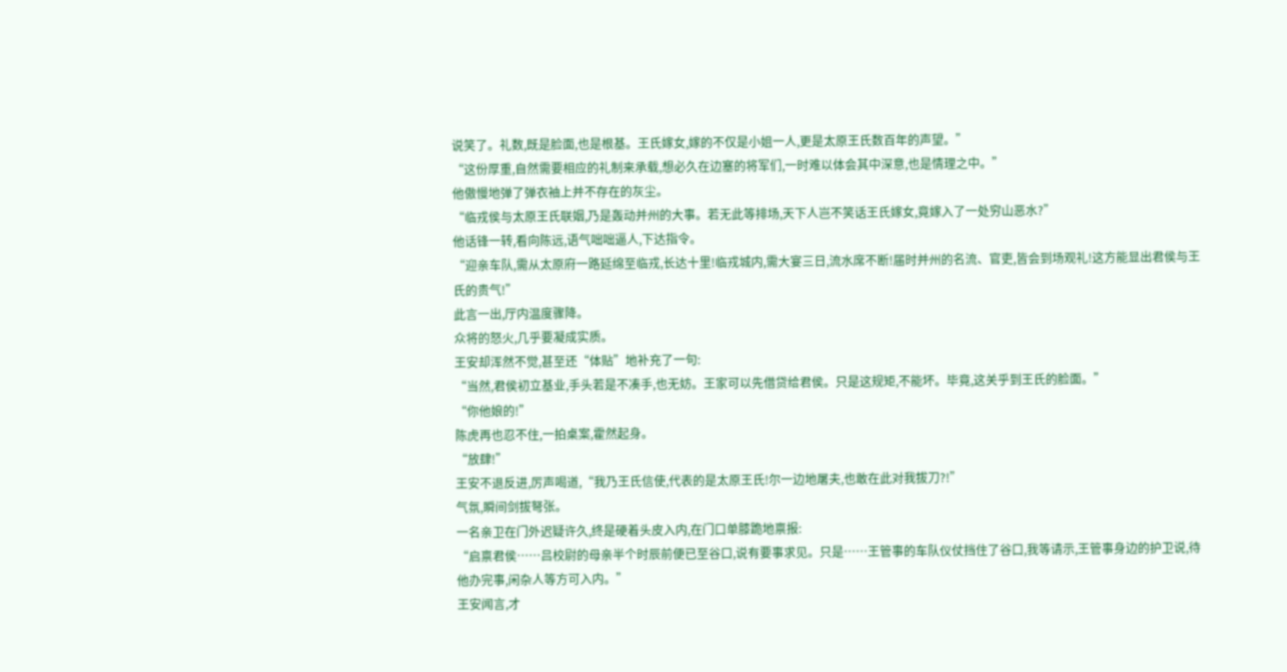说笑了。礼数,既是脸面,也是根基。王氏嫁女,嫁的不仅是小姐一人,更是太原王氏数百年的声望。”
“这份厚重,自然需要相应的礼制来承载,想必久在边塞的将军们,一时难以体会其中深意,也是情理之中。”
他傲慢地弹了弹衣袖上并不存在的灰尘。
“临戎侯与太原王氏联姻,乃是轰动并州的大事。若无此等排场,天下人岂不笑话王氏嫁女,竟嫁入了一处穷山恶水?”
他话锋一转,看向陈远,语气咄咄逼人,下达指令。
“迎亲车队,需从太原府一路延绵至临戎,长达十里!临戎城内,需大宴三日,流水席不断!届时并州的名流、官吏,皆会到场观礼!这方能显出君侯与王氏的贵气!”
此言一出,厅内温度骤降。
众将的怒火,几乎要凝成实质。
王安却浑然不觉,甚至还“体贴”地补充了一句:
“当然,君侯初立基业,手头若是不凑手,也无妨。王家可以先借贷给君侯。只是这规矩,不能坏。毕竟,这关乎到王氏的脸面。”
“你他娘的!”
陈虎再也忍不住,一拍桌案,霍然起身。
“放肆!”
王安不退反进,厉声喝道,“我乃王氏信使,代表的是太原王氏!尔一边地屠夫,也敢在此对我拔刀?!”
气氛,瞬间剑拔弩张。
一名亲卫在门外迟疑许久,终是硬着头皮入内,在门口单膝跪地禀报:
“启禀君侯……吕校尉的母亲半个时辰前便已至谷口,说有要事求见。只是……王管事的车队仪仗挡住了谷口,我等请示,王管事身边的护卫说,待他办完事,闲杂人等方可入内。”
王安闻言,才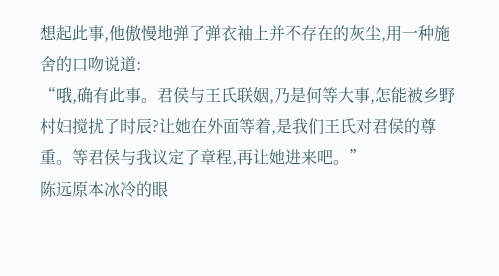想起此事,他傲慢地弹了弹衣袖上并不存在的灰尘,用一种施舍的口吻说道:
“哦,确有此事。君侯与王氏联姻,乃是何等大事,怎能被乡野村妇搅扰了时辰?让她在外面等着,是我们王氏对君侯的尊重。等君侯与我议定了章程,再让她进来吧。”
陈远原本冰冷的眼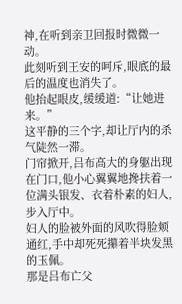神,在听到亲卫回报时微微一动。
此刻听到王安的呵斥,眼底的最后的温度也消失了。
他抬起眼皮,缓缓道:“让她进来。”
这平静的三个字,却让厅内的杀气陡然一滞。
门帘掀开,吕布高大的身躯出现在门口,他小心翼翼地搀扶着一位满头银发、衣着朴素的妇人,步入厅中。
妇人的脸被外面的风吹得脸颊通红,手中却死死攥着半块发黑的玉佩。
那是吕布亡父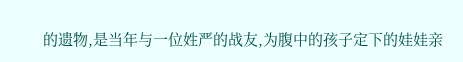的遗物,是当年与一位姓严的战友,为腹中的孩子定下的娃娃亲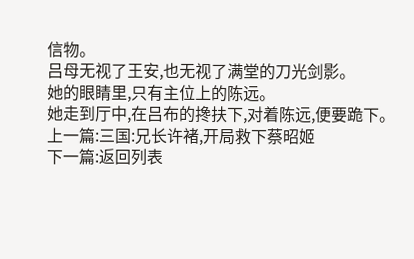信物。
吕母无视了王安,也无视了满堂的刀光剑影。
她的眼睛里,只有主位上的陈远。
她走到厅中,在吕布的搀扶下,对着陈远,便要跪下。
上一篇:三国:兄长许褚,开局救下蔡昭姬
下一篇:返回列表